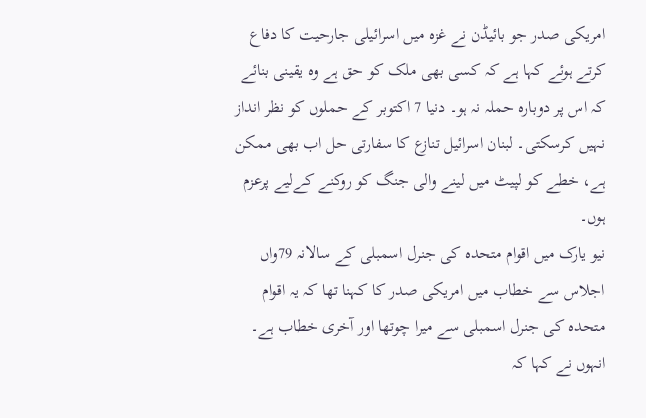امریکی صدر جو بائیڈن نے غزہ میں اسرائیلی جارحیت کا دفاع کرتے ہوئے کہا ہے کہ کسی بھی ملک کو حق ہے وہ یقینی بنائے کہ اس پر دوبارہ حملہ نہ ہو۔ دنیا 7 اکتوبر کے حملوں کو نظر انداز نہیں کرسکتی۔ لبنان اسرائیل تنازع کا سفارتی حل اب بھی ممکن ہے، خطے کو لپیٹ میں لینے والی جنگ کو روکنے کےلیے پرعزم ہوں۔
نیو یارک میں اقوام متحدہ کی جنرل اسمبلی کے سالانہ 79واں اجلاس سے خطاب میں امریکی صدر کا کہنا تھا کہ یہ اقوام متحدہ کی جنرل اسمبلی سے میرا چوتھا اور آخری خطاب ہے۔
انہوں نے کہا کہ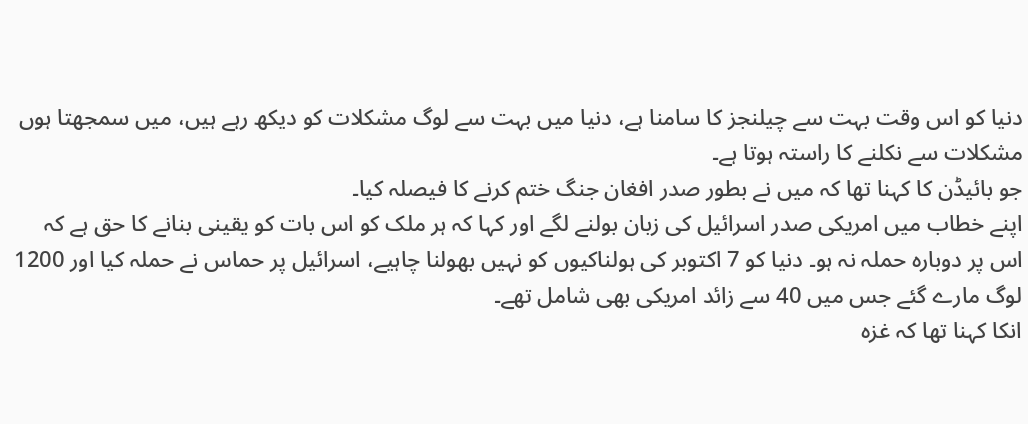دنیا کو اس وقت بہت سے چیلنجز کا سامنا ہے، دنیا میں بہت سے لوگ مشکلات کو دیکھ رہے ہیں، میں سمجھتا ہوں مشکلات سے نکلنے کا راستہ ہوتا ہے۔
جو بائیڈن کا کہنا تھا کہ میں نے بطور صدر افغان جنگ ختم کرنے کا فیصلہ کیا۔
اپنے خطاب میں امریکی صدر اسرائیل کی زبان بولنے لگے اور کہا کہ ہر ملک کو اس بات کو یقینی بنانے کا حق ہے کہ اس پر دوبارہ حملہ نہ ہو۔ دنیا کو 7 اکتوبر کی ہولناکیوں کو نہیں بھولنا چاہیے، اسرائیل پر حماس نے حملہ کیا اور 1200 لوگ مارے گئے جس میں 40 سے زائد امریکی بھی شامل تھے۔
انکا کہنا تھا کہ غزہ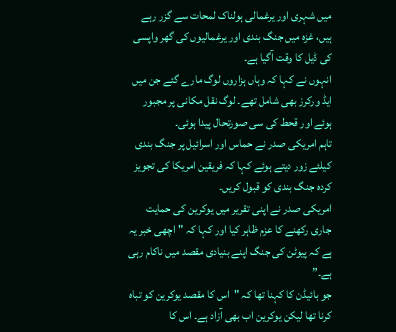میں شہری اور یرغمالی ہولناک لمحات سے گزر رہے ہیں، غزہ میں جنگ بندی اور یرغمالیوں کی گھر واپسی کی ڈیل کا وقت آگیا ہے۔
انہوں نے کہا کہ وہاں ہزاروں لوگ مارے گئے جن میں ایڈ ورکرز بھی شامل تھے۔ لوگ نقل مکانی پر مجبور ہوئے اور قحط کی سی صورتحال پیدا ہوئی۔
تاہم امریکی صدر نے حماس اور اسرائیل پر جنگ بندی کیلئے زور دیتے ہوئے کہا کہ فریقین امریکا کی تجویز کردہ جنگ بندی کو قبول کریں۔
امریکی صدر نے اپنی تقریر میں یوکرین کی حمایت جاری رکھنے کا عزم ظاہر کیا اور کہا کہ "اچھی خبر یہ ہے کہ پیوٹن کی جنگ اپنے بنیادی مقصد میں ناکام رہی ہے۔”
جو بائیڈن کا کہنا تھا کہ "اس کا مقصد یوکرین کو تباہ کرنا تھا لیکن یوکرین اب بھی آزاد ہے۔ اس کا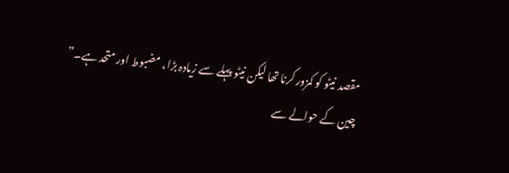مقصد نیٹو کو کمزور کرنا تھا لیکن نیٹو پہلے سے زیادہ بڑا، مضبوط اور متحد ہے۔”
چین کے حوالے سے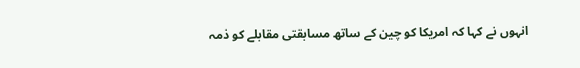انہوں نے کہا کہ امریکا کو چین کے ساتھ مسابقتی مقابلے کو ذمہ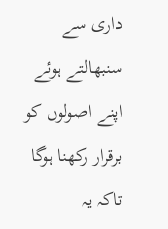داری سے سنبھالتے ہوئے اپنے اصولوں کو برقرار رکھنا ہوگا تاکہ یہ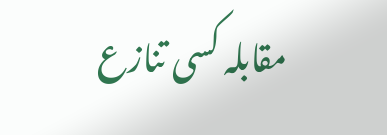مقابلہ کسی تنازع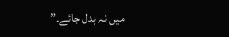میں نہ بدل جائے۔”